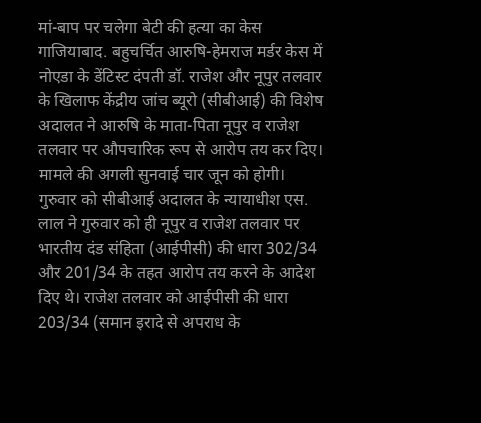मां-बाप पर चलेगा बेटी की हत्या का केस
गाजियाबाद. बहुचर्चित आरुषि-हेमराज मर्डर केस में नोएडा के डेंटिस्ट दंपती डॉ. राजेश और नूपुर तलवार के खिलाफ केंद्रीय जांच ब्यूरो (सीबीआई) की विशेष अदालत ने आरुषि के माता-पिता नूपुर व राजेश तलवार पर औपचारिक रूप से आरोप तय कर दिए। मामले की अगली सुनवाई चार जून को होगी।
गुरुवार को सीबीआई अदालत के न्यायाधीश एस. लाल ने गुरुवार को ही नूपुर व राजेश तलवार पर भारतीय दंड संहिता (आईपीसी) की धारा 302/34 और 201/34 के तहत आरोप तय करने के आदेश दिए थे। राजेश तलवार को आईपीसी की धारा 203/34 (समान इरादे से अपराध के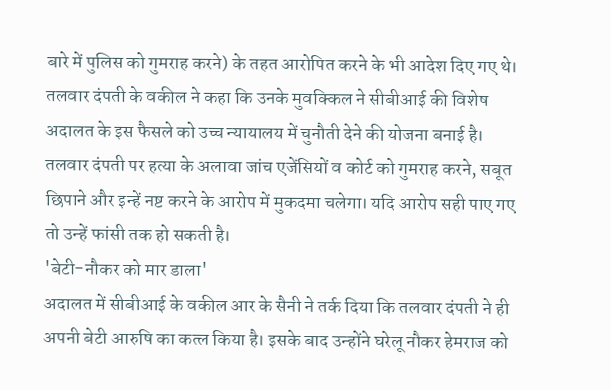बारे में पुलिस को गुमराह करने) के तहत आरोपित करने के भी आदेश दिए गए थे।
तलवार दंपती के वकील ने कहा कि उनके मुवक्किल ने सीबीआई की विशेष अदालत के इस फैसले को उच्च न्यायालय में चुनौती देने की योजना बनाई है।
तलवार दंपती पर हत्या के अलावा जांच एजेंसियों व कोर्ट को गुमराह करने, सबूत छिपाने और इन्हें नष्ट करने के आरोप में मुकदमा चलेगा। यदि आरोप सही पाए गए तो उन्हें फांसी तक हो सकती है।
'बेटी-नौकर को मार डाला'
अदालत में सीबीआई के वकील आर के सैनी ने तर्क दिया कि तलवार दंपती ने ही अपनी बेटी आरुषि का कत्ल किया है। इसके बाद उन्होंने घरेलू नौकर हेमराज को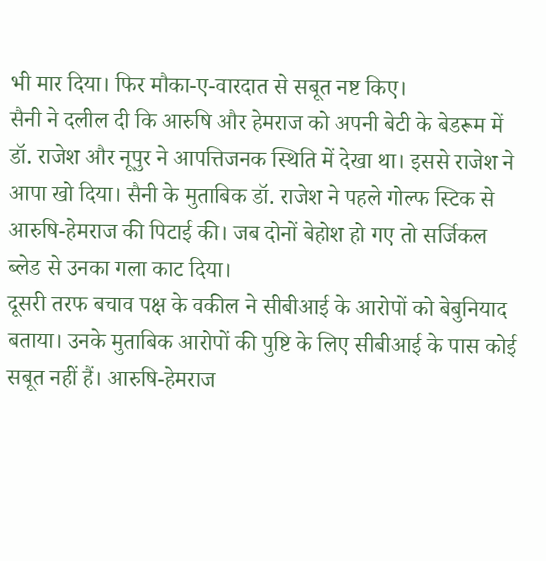भी मार दिया। फिर मौका-ए-वारदात से सबूत नष्ट किए।
सैनी ने दलील दी कि आरुषि और हेमराज को अपनी बेटी के बेडरूम में डॉ. राजेश और नूपुर ने आपत्तिजनक स्थिति में देखा था। इससे राजेश ने आपा खो दिया। सैनी के मुताबिक डॉ. राजेश ने पहले गोल्फ स्टिक से आरुषि-हेमराज की पिटाई की। जब दोनों बेहोश हो गए तो सर्जिकल ब्लेड से उनका गला काट दिया।
दूसरी तरफ बचाव पक्ष के वकील ने सीबीआई के आरोपों को बेबुनियाद बताया। उनके मुताबिक आरोपों की पुष्टि के लिए सीबीआई के पास कोई सबूत नहीं हैं। आरुषि-हेमराज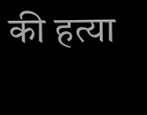की हत्या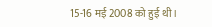15-16 मई 2008 को हुई थी।